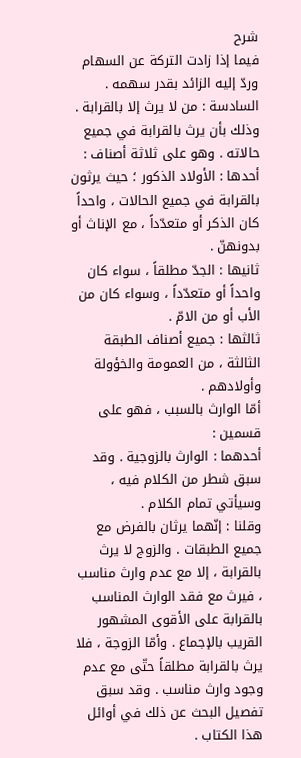شرح
فيما إذا زادت التركة عن السهام وردّ إليه الزائد بقدر سهمه .
السادسة : من لا يرث إلا بالقرابة .
وذلك بأن يرث بالقرابة في جميع حالاته . وهو على ثلاثة أصناف :
أحدها : الأولاد الذكور ؛ حيث يرثون بالقرابة في جميع الحالات ، واحداً كان الذكر أو متعدّداً ، مع الإناث أو بدونهنّ .
ثانيها : الجدّ مطلقاً ، سواء كان واحداً أو متعدّداً ، وسواء كان من الأب أو من الامّ .
ثالثها : جميع أصناف الطبقة الثالثة ، من العمومة والخؤولة وأولادهم .
أمّا الوارث بالسبب ، فهو على قسمين :
أحدهما : الوارث بالزوجية . وقد سبق شطر من الكلام فيه ، وسيأتي تمام الكلام .
وقلنا : إنّهما يرثان بالفرض مع جميع الطبقات . والزوج لا يرث بالقرابة ، إلا مع عدم وارث مناسب ، فيرث مع فقد الوارث المناسب بالقرابة على الأقوى المشهور القريب بالإجماع . وأمّا الزوجة ، فلا يرث بالقرابة مطلقاً حتّى مع عدم وجود وارث مناسب . وقد سبق تفصيل البحث عن ذلك في أوائل هذا الكتاب .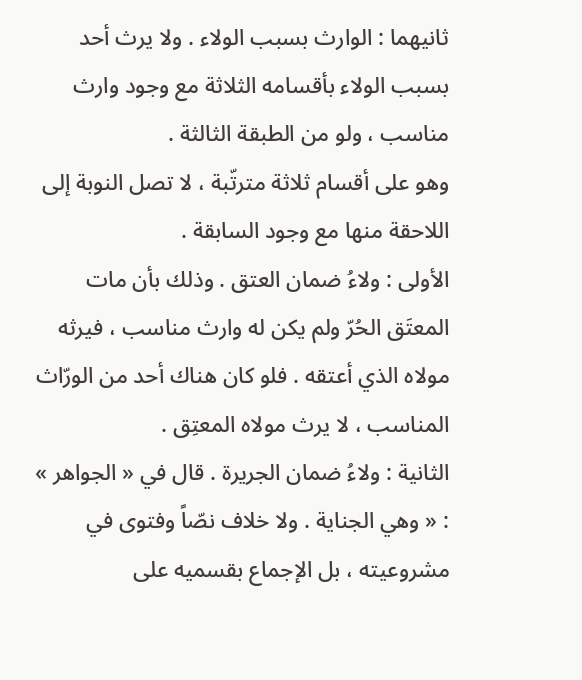ثانيهما : الوارث بسبب الولاء . ولا يرث أحد بسبب الولاء بأقسامه الثلاثة مع وجود وارث مناسب ، ولو من الطبقة الثالثة .
وهو على أقسام ثلاثة مترتّبة ، لا تصل النوبة إلى اللاحقة منها مع وجود السابقة .
الأولى : ولاءُ ضمان العتق . وذلك بأن مات المعتَق الحُرّ ولم يكن له وارث مناسب ، فيرثه مولاه الذي أعتقه . فلو كان هناك أحد من الورّاث المناسب ، لا يرث مولاه المعتِق .
الثانية : ولاءُ ضمان الجريرة . قال في « الجواهر » : « وهي الجناية . ولا خلاف نصّاً وفتوى في مشروعيته ، بل الإجماع بقسميه على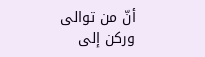أنّ من توالى وركن إلى